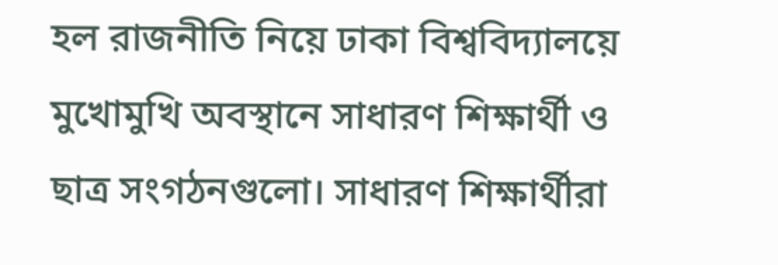হল রাজনীতি নিয়ে ঢাকা বিশ্ববিদ্যালয়ে মুখোমুখি অবস্থানে সাধারণ শিক্ষার্থী ও ছাত্র সংগঠনগুলো। সাধারণ শিক্ষার্থীরা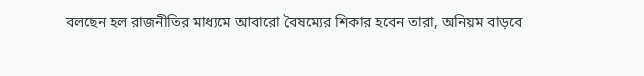বলছেন হল রাজনীতির মাধ্যমে আবারো বৈষম্যের শিকার হবেন তারা, অনিয়ম বাড়বে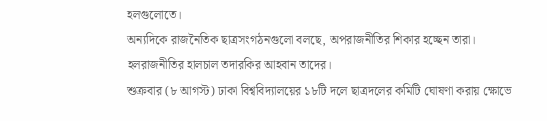হলগুলোতে।
অন্যদিকে রাজনৈতিক ছাত্রসংগঠনগুলো বলছে, অপরাজনীতির শিকার হচ্ছেন তারা। হলরাজনীতির হালচাল তদারকির আহবান তাদের।
শুক্রবার (৮ আগস্ট) ঢাকা বিশ্ববিদ্যালয়ের ১৮টি দলে ছাত্রদলের কমিটি ঘোষণা করায় ক্ষোভে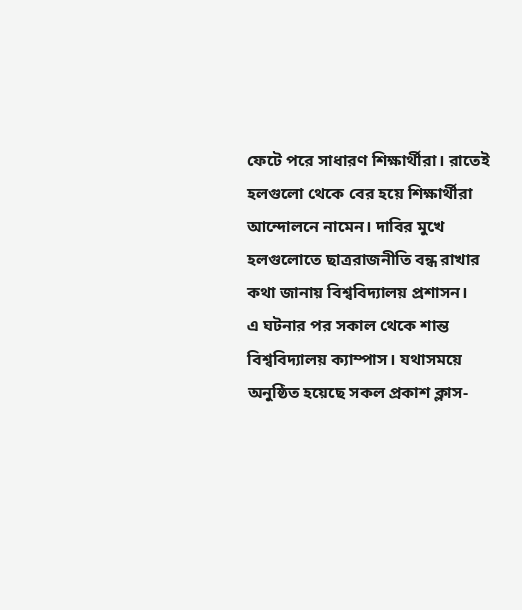ফেটে পরে সাধারণ শিক্ষার্থীরা। রাতেই হলগুলো থেকে বের হয়ে শিক্ষার্থীরা আন্দোলনে নামেন। দাবির মুখে হলগুলোতে ছাত্ররাজনীতি বন্ধ রাখার কথা জানায় বিশ্ববিদ্যালয় প্রশাসন।
এ ঘটনার পর সকাল থেকে শান্ত বিশ্ববিদ্যালয় ক্যাম্পাস। যথাসময়ে অনুষ্ঠিত হয়েছে সকল প্রকাশ ক্লাস-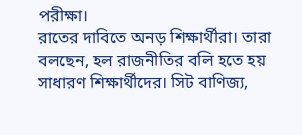পরীক্ষা।
রাতের দাবিতে অনড় শিক্ষার্থীরা। তারা বলছেন, হল রাজনীতির বলি হতে হয় সাধারণ শিক্ষার্থীদের। সিট বাণিজ্য,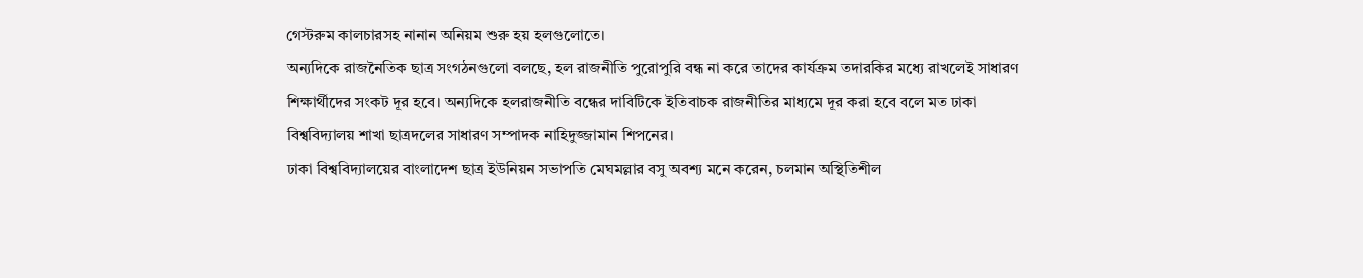গেস্টরুম কালচারসহ নানান অনিয়ম শুরু হয় হলগুলোতে।
অন্যদিকে রাজনৈতিক ছাত্র সংগঠনগুলো বলছে, হল রাজনীতি পুরোপুরি বন্ধ না করে তাদের কার্যক্রম তদারকির মধ্যে রাখলেই সাধারণ শিক্ষার্থীদের সংকট দূর হবে। অন্যদিকে হলরাজনীতি বন্ধের দাবিটিকে ইতিবাচক রাজনীতির মাধ্যমে দূর করা হবে বলে মত ঢাকা বিশ্ববিদ্যালয় শাখা ছাত্রদলের সাধারণ সম্পাদক নাহিদুজ্জামান শিপনের।
ঢাকা বিশ্ববিদ্যালয়ের বাংলাদেশ ছাত্র ইউনিয়ন সভাপতি মেঘমল্লার বসু অবশ্য মনে করেন, চলমান অস্থিতিশীল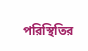পরিস্থিতির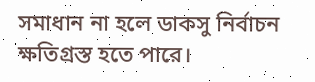সমাধান না হলে ডাকসু নির্বাচন ক্ষতিগ্রস্ত হতে পারে।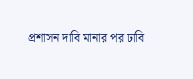প্রশাসন দাবি মানার পর ঢাবি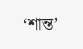‘শান্ত’